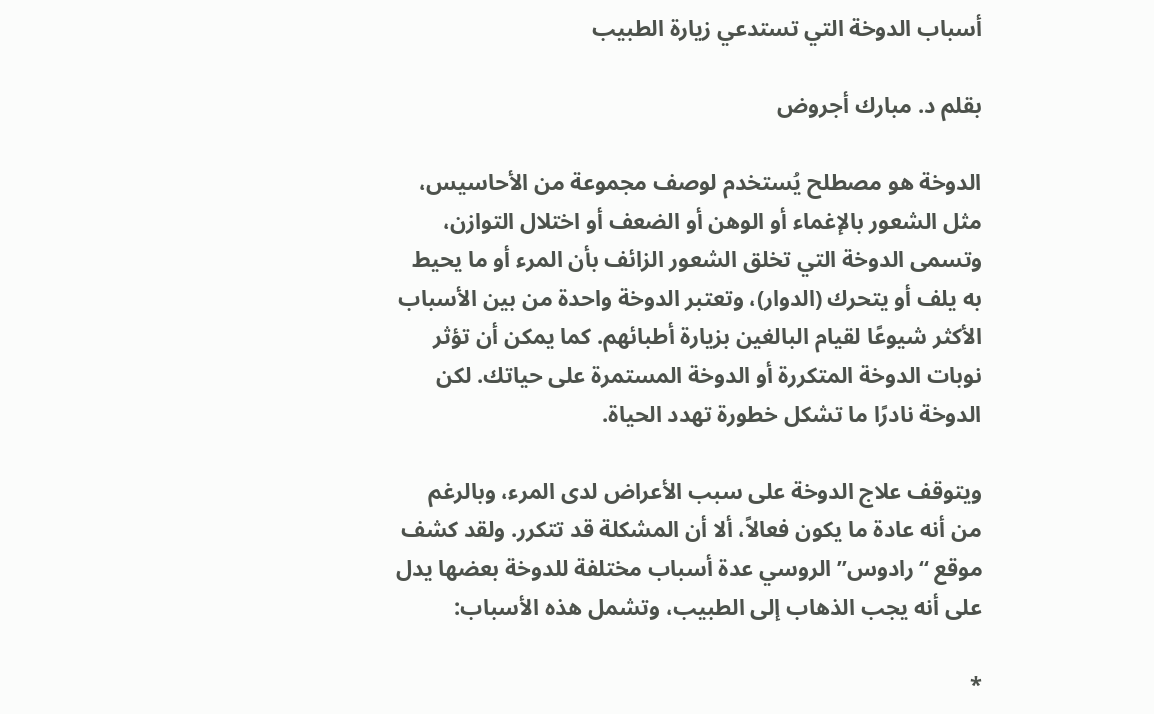أسباب الدوخة التي تستدعي زيارة الطبيب

بقلم د. مبارك أجروض

الدوخة هو مصطلح يُستخدم لوصف مجموعة من الأحاسيس، مثل الشعور بالإغماء أو الوهن أو الضعف أو اختلال التوازن، وتسمى الدوخة التي تخلق الشعور الزائف بأن المرء أو ما يحيط به يلف أو يتحرك (الدوار)، وتعتبر الدوخة واحدة من بين الأسباب الأكثر شيوعًا لقيام البالغين بزيارة أطبائهم. كما يمكن أن تؤثر نوبات الدوخة المتكررة أو الدوخة المستمرة على حياتك. لكن الدوخة نادرًا ما تشكل خطورة تهدد الحياة.

ويتوقف علاج الدوخة على سبب الأعراض لدى المرء، وبالرغم من أنه عادة ما يكون فعالاً، ألا أن المشكلة قد تتكرر. ولقد كشف موقع “رادوس” الروسي عدة أسباب مختلفة للدوخة بعضها يدل على أنه يجب الذهاب إلى الطبيب، وتشمل هذه الأسباب:

*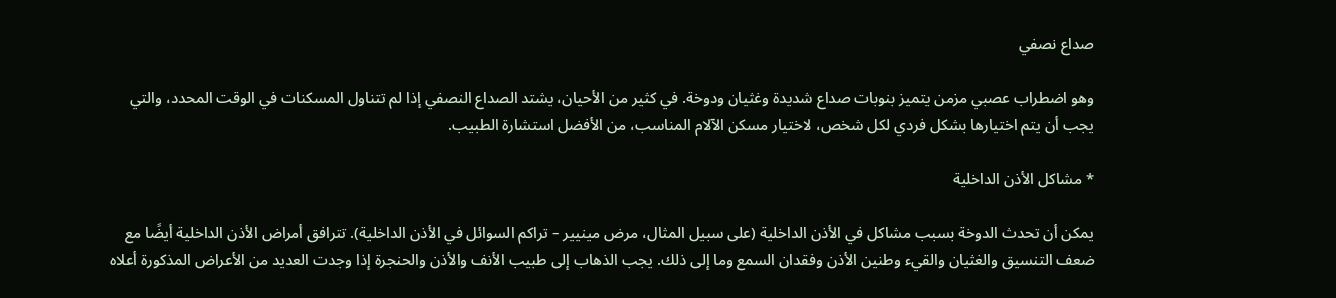صداع نصفي

وهو اضطراب عصبي مزمن يتميز بنوبات صداع شديدة وغثيان ودوخة. في كثير من الأحيان، يشتد الصداع النصفي إذا لم تتناول المسكنات في الوقت المحدد، والتي يجب أن يتم اختيارها بشكل فردي لكل شخص، لاختيار مسكن الآلام المناسب، من الأفضل استشارة الطبيب.

* مشاكل الأذن الداخلية

يمكن أن تحدث الدوخة بسبب مشاكل في الأذن الداخلية (على سبيل المثال، مرض مينيير – تراكم السوائل في الأذن الداخلية). تترافق أمراض الأذن الداخلية أيضًا مع ضعف التنسيق والغثيان والقيء وطنين الأذن وفقدان السمع وما إلى ذلك. يجب الذهاب إلى طبيب الأنف والأذن والحنجرة إذا وجدت العديد من الأعراض المذكورة أعلاه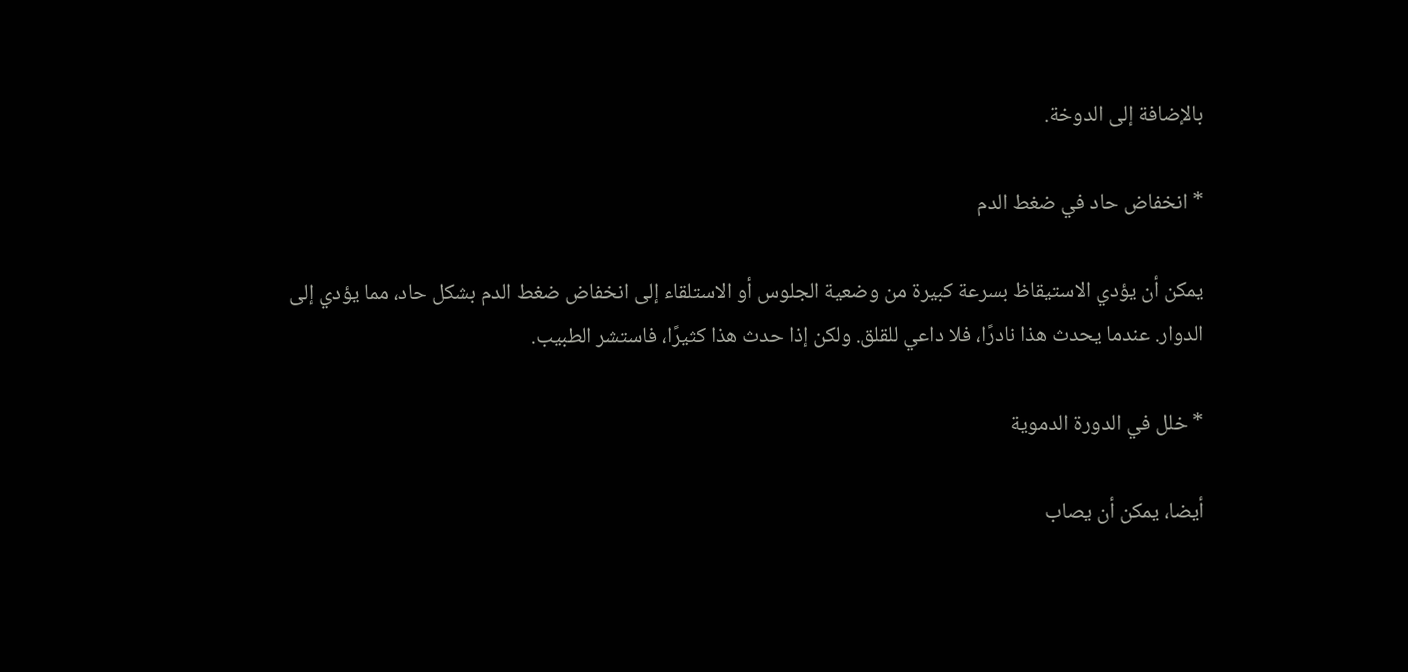بالإضافة إلى الدوخة.

* انخفاض حاد في ضغط الدم

يمكن أن يؤدي الاستيقاظ بسرعة كبيرة من وضعية الجلوس أو الاستلقاء إلى انخفاض ضغط الدم بشكل حاد، مما يؤدي إلى الدوار. عندما يحدث هذا نادرًا، فلا داعي للقلق. ولكن إذا حدث هذا كثيرًا، فاستشر الطبيب.

* خلل في الدورة الدموية

أيضا، يمكن أن يصاب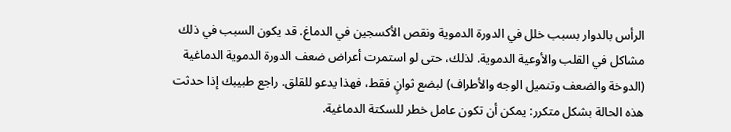الرأس بالدوار بسبب خلل في الدورة الدموية ونقص الأكسجين في الدماغ. قد يكون السبب في ذلك مشاكل في القلب والأوعية الدموية. لذلك، حتى لو استمرت أعراض ضعف الدورة الدموية الدماغية (الدوخة والضعف وتنميل الوجه والأطراف) لبضع ثوانٍ فقط، فهذا يدعو للقلق. راجع طبيبك إذا حدثت هذه الحالة بشكل متكرر: يمكن أن تكون عامل خطر للسكتة الدماغية.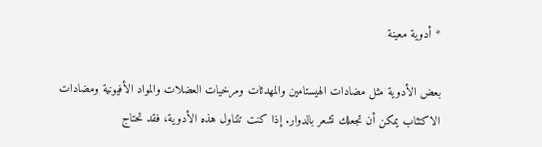* أدوية معينة

بعض الأدوية مثل مضادات الهيستامين والمهدئات ومرخيات العضلات والمواد الأفيونية ومضادات الاكتئاب يمكن أن تجعلك تشعر بالدوار. إذا كنت تتناول هذه الأدوية، فقد تحتاج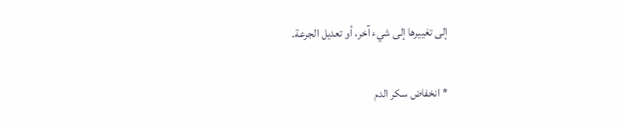إلى تغييرها إلى شيء آخر، أو تعديل الجرعة.

* انخفاض سكر الدم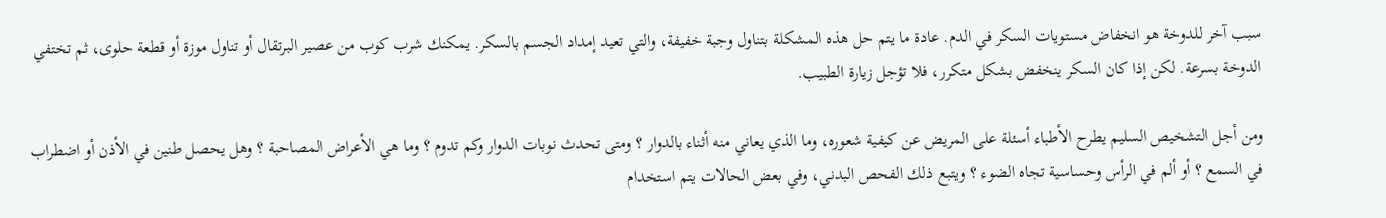سبب آخر للدوخة هو انخفاض مستويات السكر في الدم. عادة ما يتم حل هذه المشكلة بتناول وجبة خفيفة، والتي تعيد إمداد الجسم بالسكر. يمكنك شرب كوب من عصير البرتقال أو تناول موزة أو قطعة حلوى، ثم تختفي الدوخة بسرعة. لكن إذا كان السكر ينخفض بشكل متكرر، فلا تؤجل زيارة الطبيب.

ومن أجل التشخيص السليم يطرح الأطباء أسئلة على المريض عن كيفية شعوره، وما الذي يعاني منه أثناء بالدوار ؟ ومتى تحدث نوبات الدوار وكم تدوم ؟ وما هي الأعراض المصاحبة ؟ وهل يحصل طنين في الأذن أو اضطراب في السمع ؟ أو ألم في الرأس وحساسية تجاه الضوء ؟ ويتبع ذلك الفحص البدني، وفي بعض الحالات يتم استخدام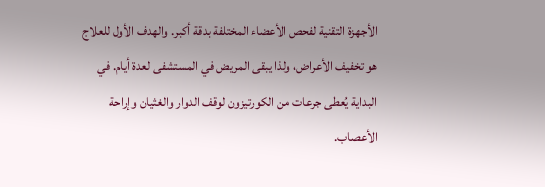الأجهزة التقنية لفحص الأعضاء المختلفة بدقة أكبر. والهدف الأول للعلاج هو تخفيف الأعراض، ولذا يبقى المريض في المستشفى لعدة أيام. في البداية يُعطى جرعات من الكورتيزون لوقف الدوار والغثيان وإراحة الأعصاب.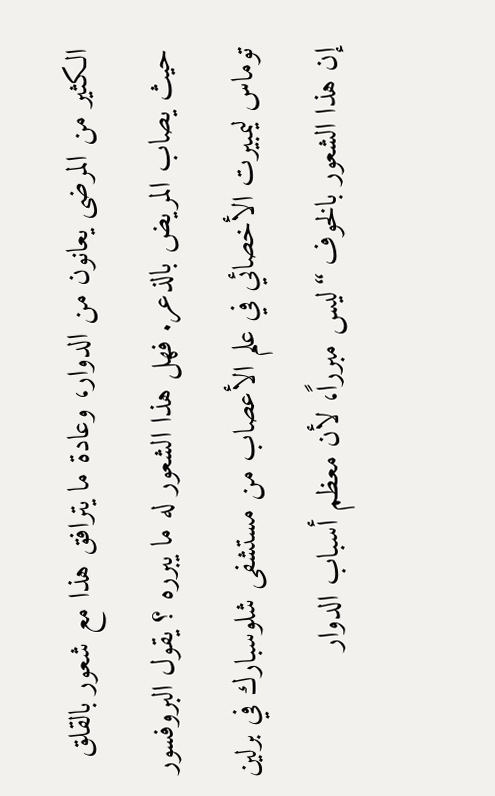الكثير من المرضى يعانون من الدوار، وعادة ما يترافق هذا مع شعور بالقلق حيث يصاب المريض بالذعر. فهل هذا الشعور له ما يبرره ؟ يقول البروفسور توماس ليمبيرت الأخصائي في علم الأعصاب من مستشفى شلوسبارك في برلين إن هذا الشعور بالخوف “ليس مبرراً، لأن معظم أسباب الدوار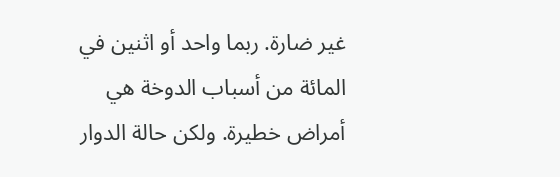غير ضارة. ربما واحد أو اثنين في المائة من أسباب الدوخة هي أمراض خطيرة. ولكن حالة الدوار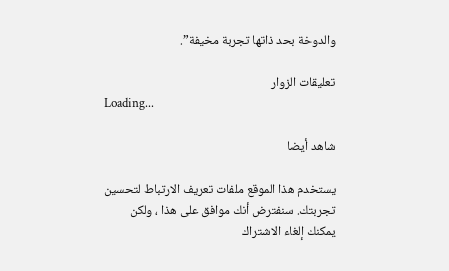والدوخة بحد ذاتها تجربة مخيفة”.

تعليقات الزوار
Loading...

شاهد أيضا

يستخدم هذا الموقع ملفات تعريف الارتباط لتحسين تجربتك. سنفترض أنك موافق على هذا ، ولكن يمكنك إلغاء الاشتراك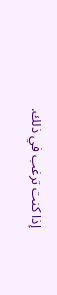إذا كنت ترغب في ذلك.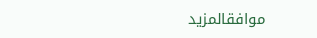موافقالمزيد